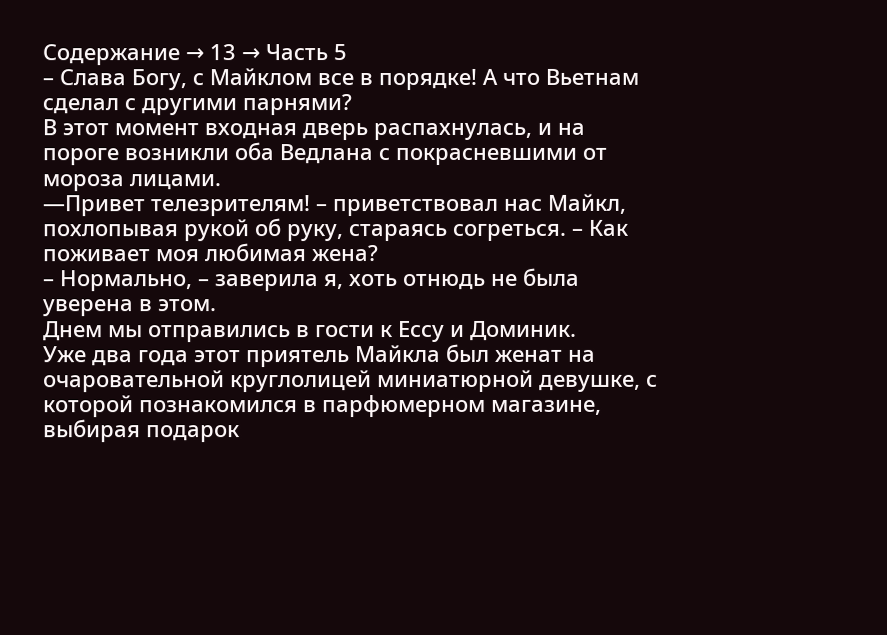Содержание → 13 → Часть 5
– Слава Богу, с Майклом все в порядке! А что Вьетнам сделал с другими парнями?
В этот момент входная дверь распахнулась, и на пороге возникли оба Ведлана с покрасневшими от мороза лицами.
—Привет телезрителям! – приветствовал нас Майкл, похлопывая рукой об руку, стараясь согреться. – Как поживает моя любимая жена?
– Нормально, – заверила я, хоть отнюдь не была уверена в этом.
Днем мы отправились в гости к Ессу и Доминик.
Уже два года этот приятель Майкла был женат на очаровательной круглолицей миниатюрной девушке, с которой познакомился в парфюмерном магазине, выбирая подарок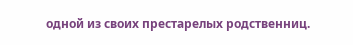одной из своих престарелых родственниц.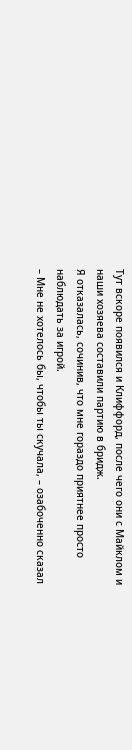Тут вскоре появился и Клиффорд, после чего они с Майклом и наши хозяева составили партию в бридж.
Я отказалась, сочинив, что мне гораздо приятнее просто наблюдать за игрой.
– Мне не хотелось бы, чтобы ты скучала, – озабоченно сказал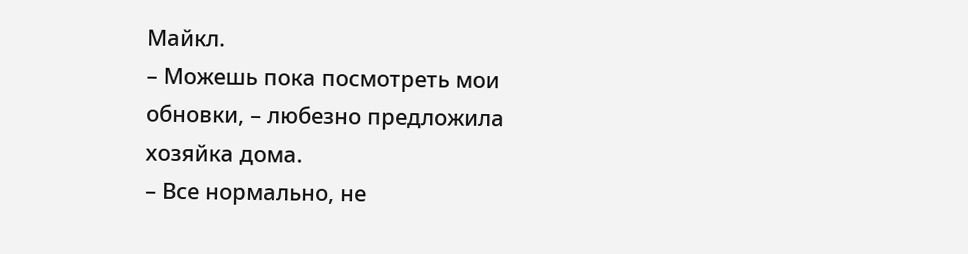Майкл.
– Можешь пока посмотреть мои обновки, – любезно предложила хозяйка дома.
– Все нормально, не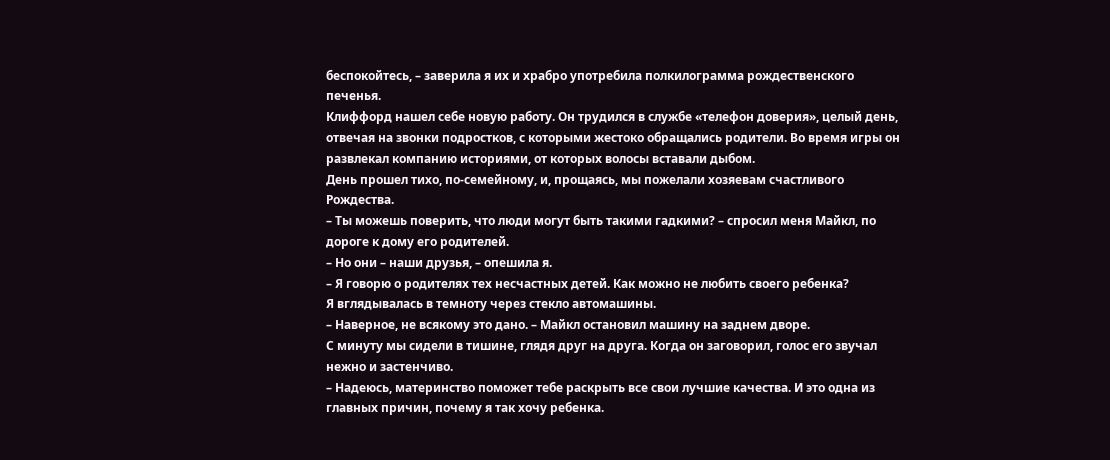беспокойтесь, – заверила я их и храбро употребила полкилограмма рождественского печенья.
Клиффорд нашел себе новую работу. Он трудился в службе «телефон доверия», целый день, отвечая на звонки подростков, с которыми жестоко обращались родители. Во время игры он развлекал компанию историями, от которых волосы вставали дыбом.
День прошел тихо, по-семейному, и, прощаясь, мы пожелали хозяевам счастливого Рождества.
– Ты можешь поверить, что люди могут быть такими гадкими? – спросил меня Майкл, по дороге к дому его родителей.
– Но они – наши друзья, – опешила я.
– Я говорю о родителях тех несчастных детей. Как можно не любить своего ребенка?
Я вглядывалась в темноту через стекло автомашины.
– Наверное, не всякому это дано. – Майкл остановил машину на заднем дворе.
С минуту мы сидели в тишине, глядя друг на друга. Когда он заговорил, голос его звучал нежно и застенчиво.
– Надеюсь, материнство поможет тебе раскрыть все свои лучшие качества. И это одна из главных причин, почему я так хочу ребенка.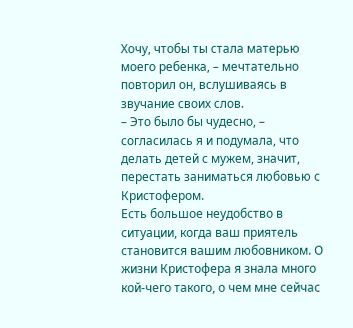Хочу, чтобы ты стала матерью моего ребенка, – мечтательно повторил он, вслушиваясь в звучание своих слов.
– Это было бы чудесно, – согласилась я и подумала, что делать детей с мужем, значит, перестать заниматься любовью с Кристофером.
Есть большое неудобство в ситуации, когда ваш приятель становится вашим любовником. О жизни Кристофера я знала много кой-чего такого, о чем мне сейчас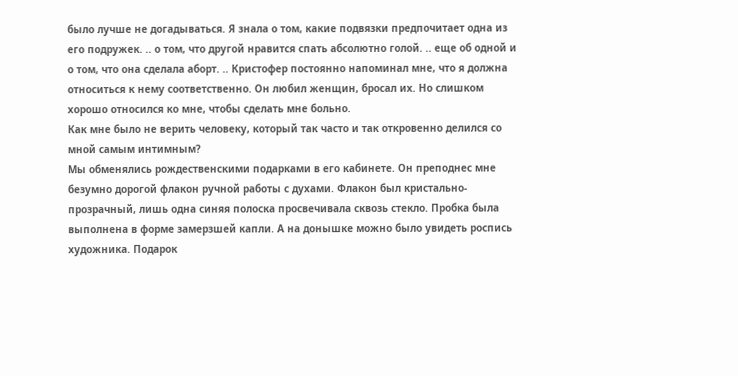было лучше не догадываться. Я знала о том, какие подвязки предпочитает одна из его подружек. .. о том, что другой нравится спать абсолютно голой. .. еще об одной и о том, что она сделала аборт. .. Кристофер постоянно напоминал мне, что я должна относиться к нему соответственно. Он любил женщин, бросал их. Но слишком хорошо относился ко мне, чтобы сделать мне больно.
Как мне было не верить человеку, который так часто и так откровенно делился со мной самым интимным?
Мы обменялись рождественскими подарками в его кабинете. Он преподнес мне безумно дорогой флакон ручной работы с духами. Флакон был кристально-прозрачный, лишь одна синяя полоска просвечивала сквозь стекло. Пробка была выполнена в форме замерзшей капли. А на донышке можно было увидеть роспись художника. Подарок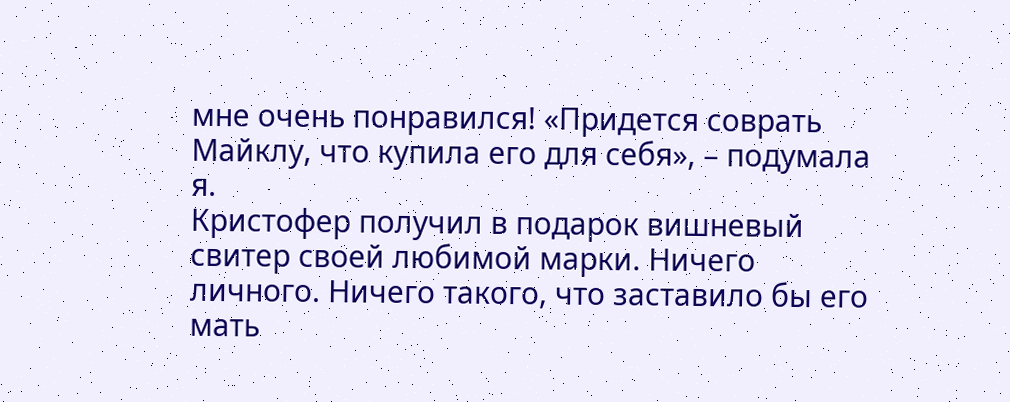мне очень понравился! «Придется соврать Майклу, что купила его для себя», – подумала я.
Кристофер получил в подарок вишневый свитер своей любимой марки. Ничего личного. Ничего такого, что заставило бы его мать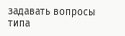задавать вопросы типа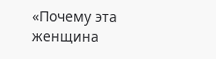«Почему эта женщина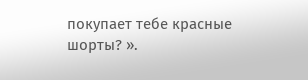покупает тебе красные шорты? ».